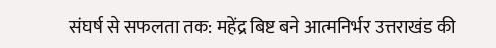संघर्ष से सफलता तक: महेंद्र बिष्ट बने आत्मनिर्भर उत्तराखंड की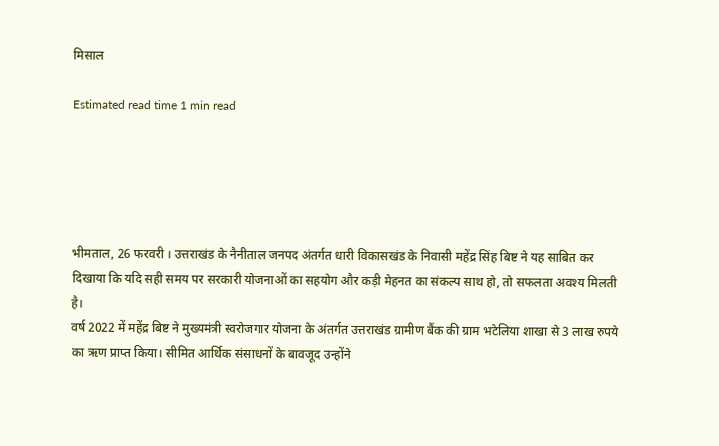मिसाल

Estimated read time 1 min read





भीमताल, 26 फरवरी । उत्तराखंड के नैनीताल जनपद अंतर्गत धारी विकासखंड के निवासी महेंद्र सिंह बिष्ट ने यह साबित कर दिखाया कि यदि सही समय पर सरकारी योजनाओं का सहयोग और कड़ी मेहनत का संकल्प साथ हो, तो सफलता अवश्य मिलती है।
वर्ष 2022 में महेंद्र बिष्ट ने मुख्यमंत्री स्वरोजगार योजना के अंतर्गत उत्तराखंड ग्रामीण बैंक की ग्राम भटेलिया शाखा से 3 लाख रुपये का ऋण प्राप्त किया। सीमित आर्थिक संसाधनों के बावजूद उन्होंने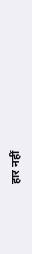हार नहीं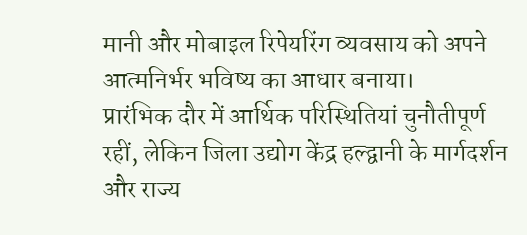मानी और मोबाइल रिपेयरिंग व्यवसाय को अपने आत्मनिर्भर भविष्य का आधार बनाया।
प्रारंभिक दौर में आर्थिक परिस्थितियां चुनौतीपूर्ण रहीं, लेकिन जिला उद्योग केंद्र हल्द्वानी के मार्गदर्शन और राज्य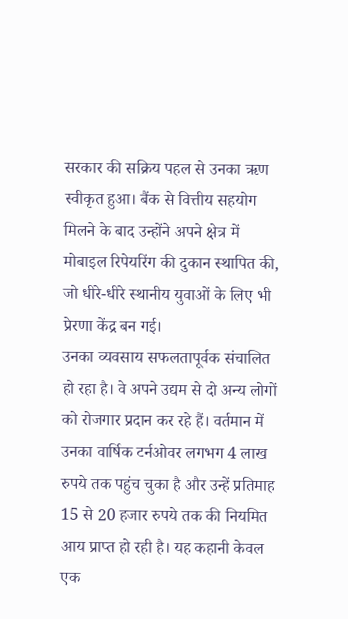सरकार की सक्रिय पहल से उनका ऋण स्वीकृत हुआ। बैंक से वित्तीय सहयोग मिलने के बाद उन्होंने अपने क्षेत्र में मोबाइल रिपेयरिंग की दुकान स्थापित की, जो धीरे-धीरे स्थानीय युवाओं के लिए भी प्रेरणा केंद्र बन गई।
उनका व्यवसाय सफलतापूर्वक संचालित हो रहा है। वे अपने उद्यम से दो अन्य लोगों को रोजगार प्रदान कर रहे हैं। वर्तमान में उनका वार्षिक टर्नओवर लगभग 4 लाख रुपये तक पहुंच चुका है और उन्हें प्रतिमाह 15 से 20 हजार रुपये तक की नियमित आय प्राप्त हो रही है। यह कहानी केवल एक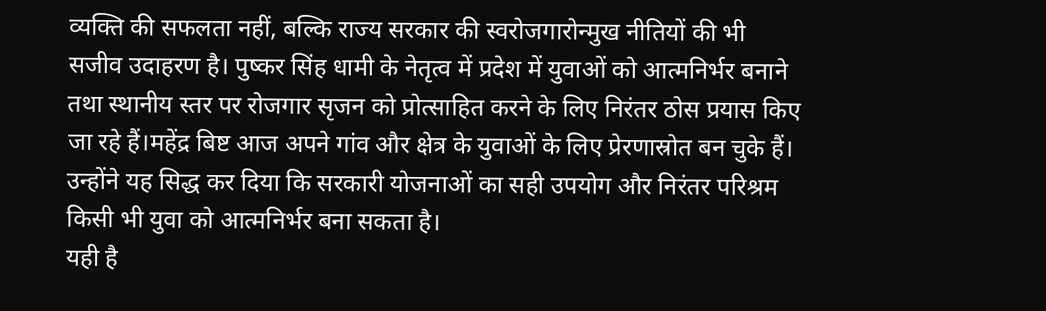व्यक्ति की सफलता नहीं, बल्कि राज्य सरकार की स्वरोजगारोन्मुख नीतियों की भी सजीव उदाहरण है। पुष्कर सिंह धामी के नेतृत्व में प्रदेश में युवाओं को आत्मनिर्भर बनाने तथा स्थानीय स्तर पर रोजगार सृजन को प्रोत्साहित करने के लिए निरंतर ठोस प्रयास किए जा रहे हैं।महेंद्र बिष्ट आज अपने गांव और क्षेत्र के युवाओं के लिए प्रेरणास्रोत बन चुके हैं। उन्होंने यह सिद्ध कर दिया कि सरकारी योजनाओं का सही उपयोग और निरंतर परिश्रम किसी भी युवा को आत्मनिर्भर बना सकता है।
यही है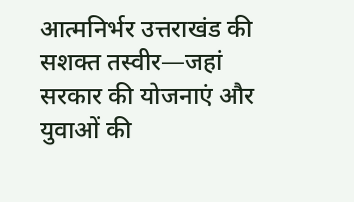आत्मनिर्भर उत्तराखंड की सशक्त तस्वीर—जहां सरकार की योजनाएं और युवाओं की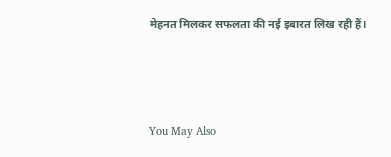मेहनत मिलकर सफलता की नई इबारत लिख रही हैं।




You May Also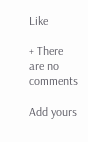Like

+ There are no comments

Add yours